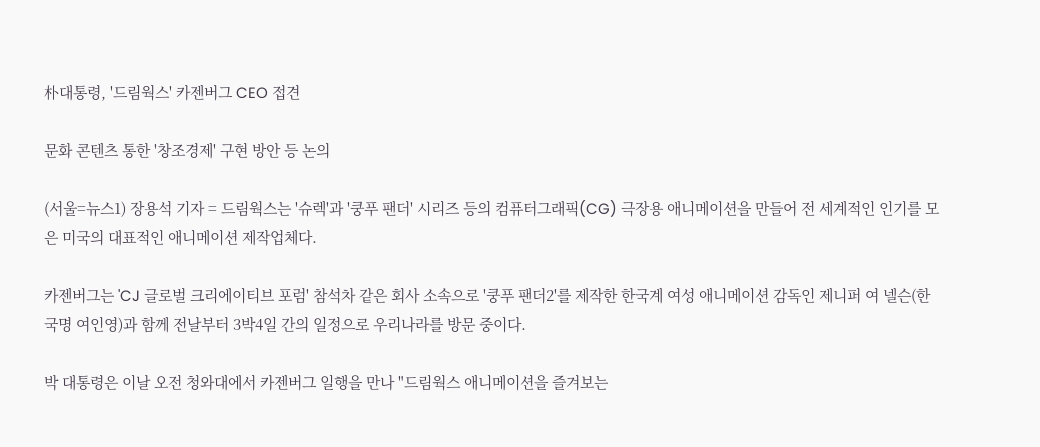朴대통령, '드림웍스' 카젠버그 CEO 접견

문화 콘텐츠 통한 '창조경제' 구현 방안 등 논의

(서울=뉴스1) 장용석 기자 = 드림웍스는 '슈렉'과 '쿵푸 팬더' 시리즈 등의 컴퓨터그래픽(CG) 극장용 애니메이션을 만들어 전 세계적인 인기를 모은 미국의 대표적인 애니메이션 제작업체다.

카젠버그는 'CJ 글로벌 크리에이티브 포럼' 참석차 같은 회사 소속으로 '쿵푸 팬더2'를 제작한 한국계 여성 애니메이션 감독인 제니퍼 여 넬슨(한국명 여인영)과 함께 전날부터 3박4일 간의 일정으로 우리나라를 방문 중이다.

박 대통령은 이날 오전 청와대에서 카젠버그 일행을 만나 "드림웍스 애니메이션을 즐겨보는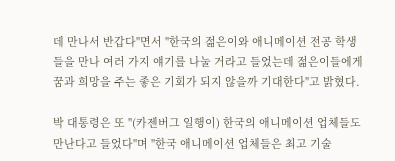데 만나서 반갑다"면서 "한국의 젊은이와 애니메이션 전공 학생들을 만나 여러 가지 얘기를 나눌 거라고 들었는데 젊은이들에게 꿈과 희망을 주는 좋은 기회가 되지 않을까 기대한다"고 밝혔다.

박 대통령은 또 "(카젠버그 일행이) 한국의 애니메이션 업체들도 만난다고 들었다"며 "한국 애니메이션 업체들은 최고 기술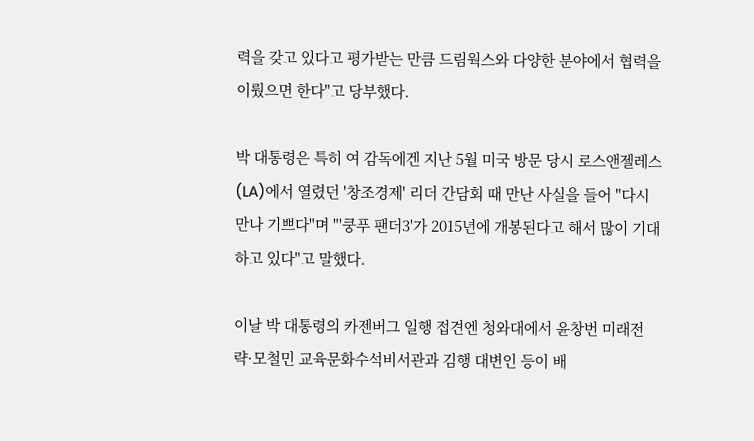력을 갖고 있다고 평가받는 만큼 드림웍스와 다양한 분야에서 협력을 이뤘으면 한다"고 당부했다.

박 대통령은 특히 여 감독에겐 지난 5월 미국 방문 당시 로스앤젤레스(LA)에서 열렸던 '창조경제' 리더 간담회 때 만난 사실을 들어 "다시 만나 기쁘다"며 "'쿵푸 팬더3'가 2015년에 개봉된다고 해서 많이 기대하고 있다"고 말했다.

이날 박 대통령의 카젠버그 일행 접견엔 청와대에서 윤창번 미래전략·모철민 교육문화수석비서관과 김행 대변인 등이 배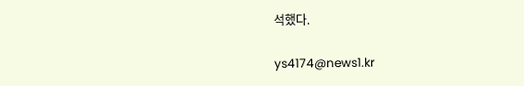석했다.

ys4174@news1.kr